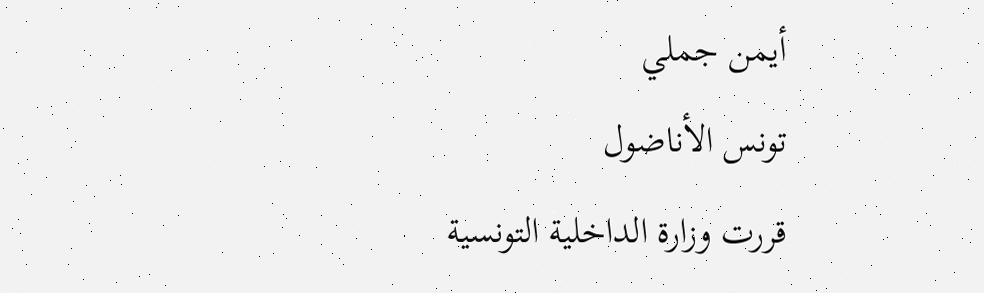أيمن جملي
تونس الأناضول
قررت وزارة الداخلية التونسية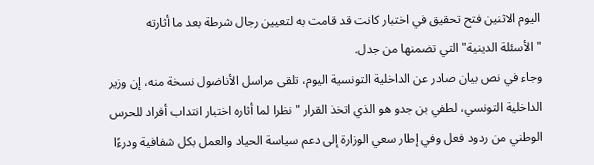اليوم الاثنين فتح تحقيق في اختبار كانت قد قامت به لتعيين رجال شرطة بعد ما أثارته "الأسئلة الدينية" التي تضمنها من جدل.
وجاء في نص بيان صادر عن الداخلية التونسية اليوم، تلقى مراسل الأناضول نسخة منه، إن وزير الداخلية التونسي، لطفي بن جدو هو الذي اتخذ القرار " نظرا لما أثاره اختبار انتداب أفراد للحرس الوطني من ردود فعل وفي إطار سعي الوزارة إلى دعم سياسة الحياد والعمل بكل شفافية ودرءًا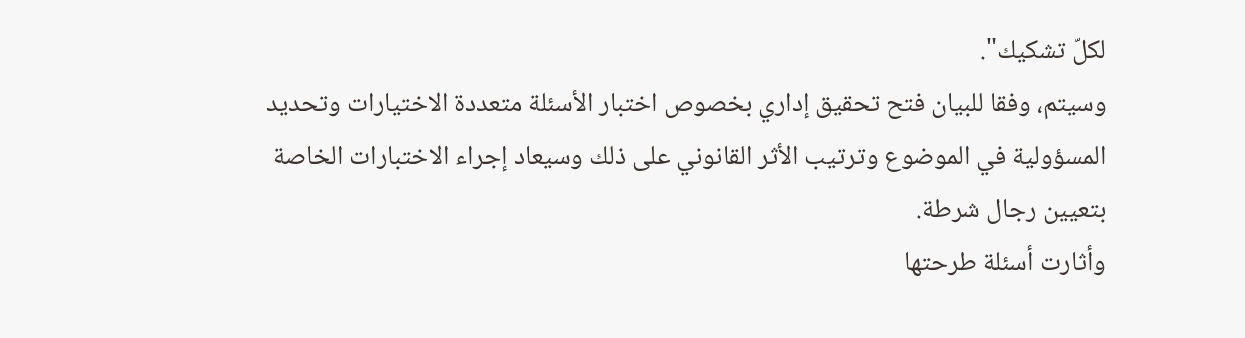لكلّ تشكيك".
وسيتم، وفقا للبيان فتح تحقيق إداري بخصوص اختبار الأسئلة متعددة الاختيارات وتحديد المسؤولية في الموضوع وترتيب الأثر القانوني على ذلك وسيعاد إجراء الاختبارات الخاصة بتعيين رجال شرطة.
وأثارت أسئلة طرحتها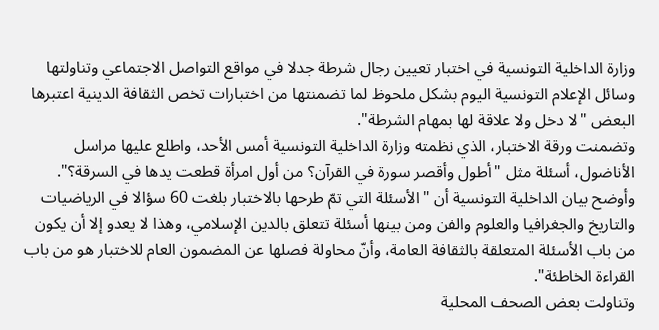وزارة الداخلية التونسية في اختبار تعيين رجال شرطة جدلا في مواقع التواصل الاجتماعي وتناولتها وسائل الإعلام التونسية اليوم بشكل ملحوظ لما تضمنتها من اختبارات تخص الثقافة الدينية اعتبرها البعض "لا دخل ولا علاقة لها بمهام الشرطة".
وتضمنت ورقة الاختبار، الذي نظمته وزارة الداخلية التونسية أمس الأحد، واطلع عليها مراسل الأناضول، أسئلة مثل "أطول وأقصر سورة في القرآن؟ من أول امرأة قطعت يدها في السرقة؟".
وأوضح بيان الداخلية التونسية أن "الأسئلة التي تمّ طرحها بالاختبار بلغت 60 سؤالا في الرياضيات والتاريخ والجغرافيا والعلوم والفن ومن بينها أسئلة تتعلق بالدين الإسلامي، وهذا لا يعدو إلا أن يكون من باب الأسئلة المتعلقة بالثقافة العامة، وأنّ محاولة فصلها عن المضمون العام للاختبار هو من باب القراءة الخاطئة".
وتناولت بعض الصحف المحلية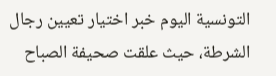التونسية اليوم خبر اختيار تعيين رجال الشرطة، حيث علقت صحيفة الصباح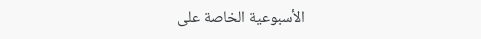الأسبوعية الخاصة على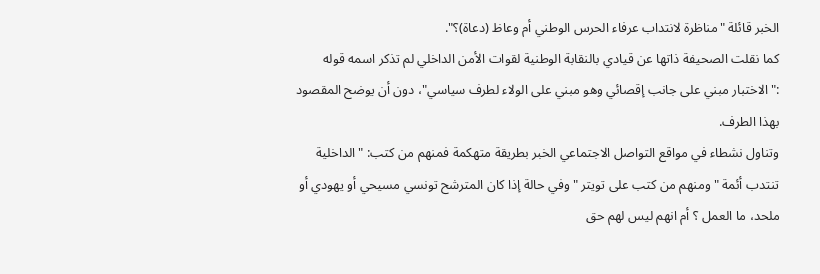الخبر قائلة "مناظرة لانتداب عرفاء الحرس الوطني أم وعاظ (دعاة)؟".
كما نقلت الصحيفة ذاتها عن قيادي بالنقابة الوطنية لقوات الأمن الداخلي لم تذكر اسمه قوله :"الاختبار مبني على جانب إقصائي وهو مبني على الولاء لطرف سياسي"، دون أن يوضح المقصود بهذا الطرف.
وتناول نشطاء في مواقع التواصل الاجتماعي الخبر بطريقة متهكمة فمنهم من كتب: "الداخلية تنتدب أئمة " ومنهم من كتب على تويتر " وفي حالة إذا كان المترشح تونسي مسيحي أو يهودي أو ملحد، ما العمل ؟ أم انهم ليس لهم حق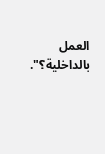العمل بالداخلية؟".